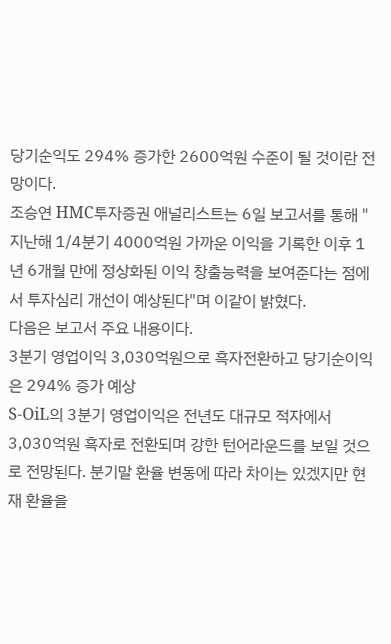당기순익도 294% 증가한 2600억원 수준이 될 것이란 전망이다.
조승연 HMC투자증권 애널리스트는 6일 보고서를 통해 "지난해 1/4분기 4000억원 가까운 이익을 기록한 이후 1년 6개월 만에 정상화된 이익 창출능력을 보여준다는 점에서 투자심리 개선이 예상된다"며 이같이 밝혔다.
다음은 보고서 주요 내용이다.
3분기 영업이익 3,030억원으로 흑자전환하고 당기순이익은 294% 증가 예상
S-OiL의 3분기 영업이익은 전년도 대규모 적자에서 3,030억원 흑자로 전환되며 강한 턴어라운드를 보일 것으로 전망된다. 분기말 환율 변동에 따라 차이는 있겠지만 현재 환율을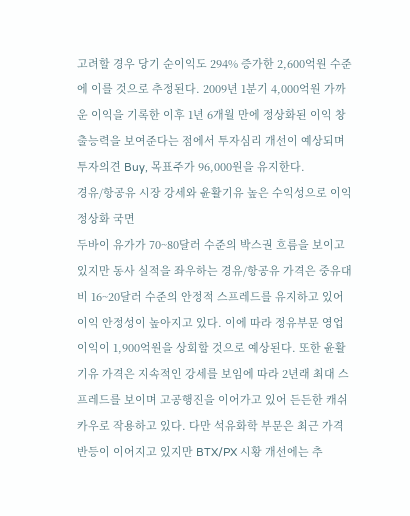고려할 경우 당기 순이익도 294% 증가한 2,600억원 수준에 이를 것으로 추정된다. 2009년 1분기 4,000억원 가까운 이익을 기록한 이후 1년 6개월 만에 정상화된 이익 창출능력을 보여준다는 점에서 투자심리 개선이 예상되며 투자의견 Buy, 목표주가 96,000원을 유지한다.
경유/항공유 시장 강세와 윤활기유 높은 수익성으로 이익 정상화 국면
두바이 유가가 70~80달러 수준의 박스권 흐름을 보이고 있지만 동사 실적을 좌우하는 경유/항공유 가격은 중유대비 16~20달러 수준의 안정적 스프레드를 유지하고 있어 이익 안정성이 높아지고 있다. 이에 따라 정유부문 영업이익이 1,900억원을 상회할 것으로 예상된다. 또한 윤활기유 가격은 지속적인 강세를 보임에 따라 2년래 최대 스프레드를 보이며 고공행진을 이어가고 있어 든든한 캐쉬카우로 작용하고 있다. 다만 석유화학 부문은 최근 가격 반등이 이어지고 있지만 BTX/PX 시황 개선에는 추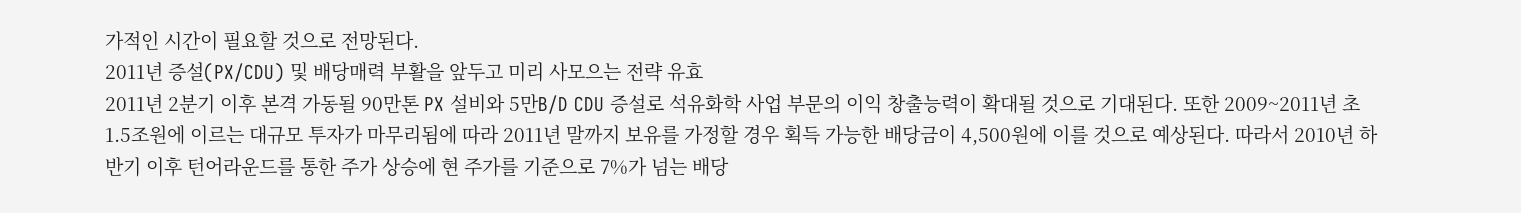가적인 시간이 필요할 것으로 전망된다.
2011년 증설(PX/CDU) 및 배당매력 부활을 앞두고 미리 사모으는 전략 유효
2011년 2분기 이후 본격 가동될 90만톤 PX 설비와 5만B/D CDU 증설로 석유화학 사업 부문의 이익 창출능력이 확대될 것으로 기대된다. 또한 2009~2011년 초 1.5조원에 이르는 대규모 투자가 마무리됨에 따라 2011년 말까지 보유를 가정할 경우 획득 가능한 배당금이 4,500원에 이를 것으로 예상된다. 따라서 2010년 하반기 이후 턴어라운드를 통한 주가 상승에 현 주가를 기준으로 7%가 넘는 배당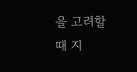을 고려할 때 지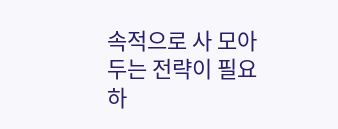속적으로 사 모아두는 전략이 필요하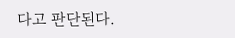다고 판단된다.